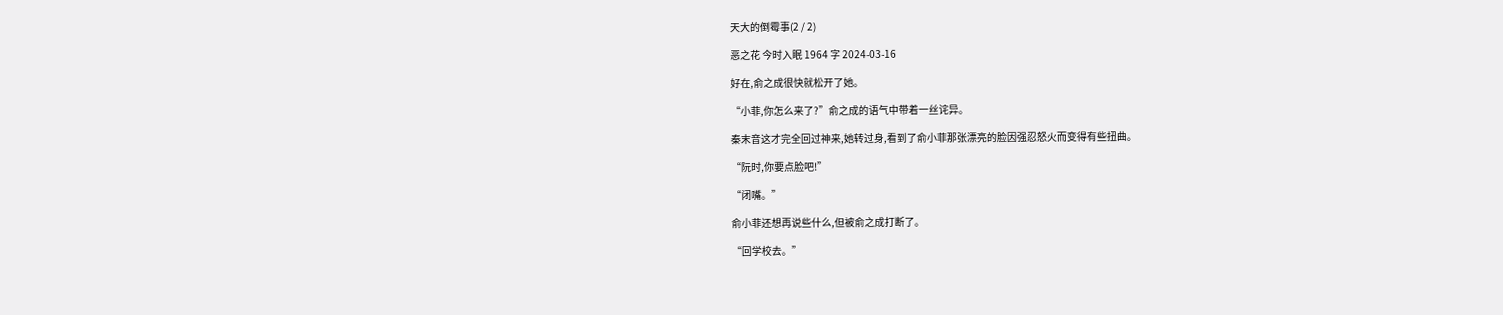天大的倒霉事(2 / 2)

恶之花 今时入眠 1964 字 2024-03-16

好在,俞之成很快就松开了她。

“小菲,你怎么来了?”俞之成的语气中带着一丝诧异。

秦末音这才完全回过神来,她转过身,看到了俞小菲那张漂亮的脸因强忍怒火而变得有些扭曲。

“阮时,你要点脸吧!”

“闭嘴。”

俞小菲还想再说些什么,但被俞之成打断了。

“回学校去。”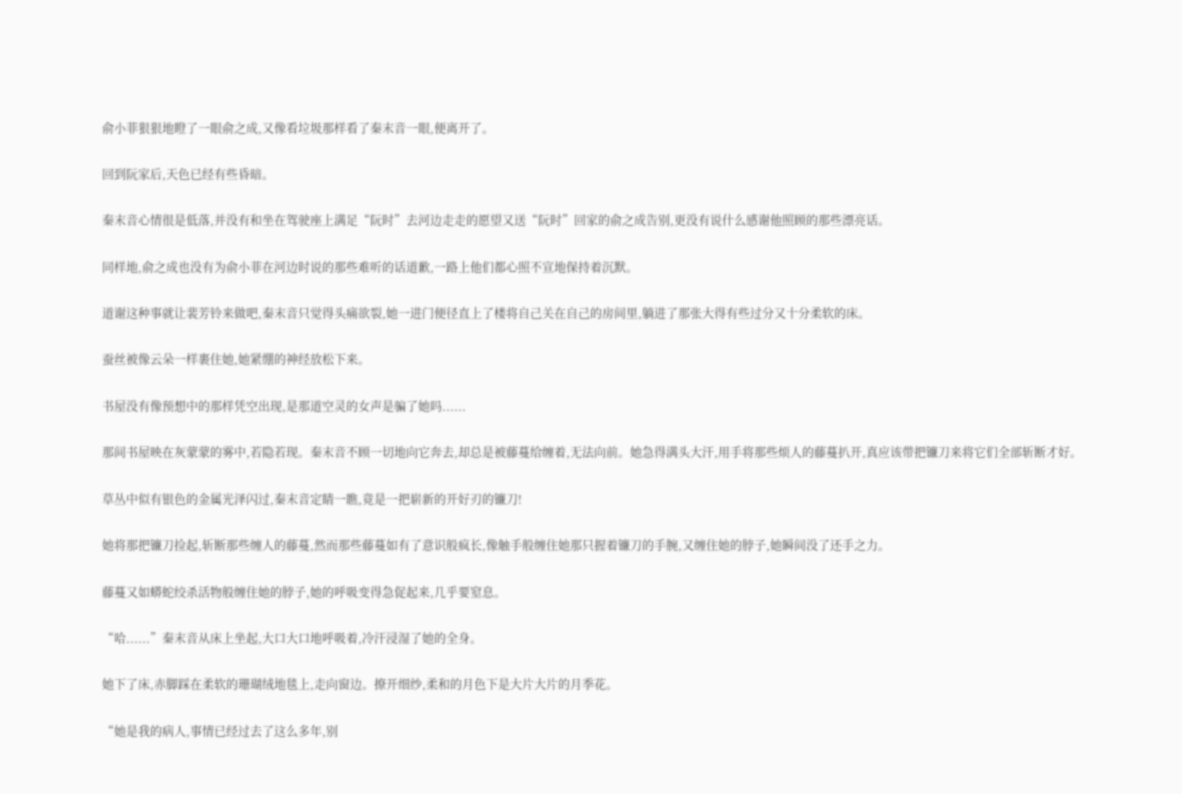俞小菲狠狠地瞪了一眼俞之成,又像看垃圾那样看了秦末音一眼,便离开了。

回到阮家后,天色已经有些昏暗。

秦末音心情很是低落,并没有和坐在驾驶座上满足“阮时”去河边走走的愿望又送“阮时”回家的俞之成告别,更没有说什么感谢他照顾的那些漂亮话。

同样地,俞之成也没有为俞小菲在河边时说的那些难听的话道歉,一路上他们都心照不宣地保持着沉默。

道谢这种事就让裴芳铃来做吧,秦末音只觉得头痛欲裂,她一进门便径直上了楼将自己关在自己的房间里,躺进了那张大得有些过分又十分柔软的床。

蚕丝被像云朵一样裹住她,她紧绷的神经放松下来。

书屋没有像预想中的那样凭空出现,是那道空灵的女声是骗了她吗......

那间书屋映在灰蒙蒙的雾中,若隐若现。秦末音不顾一切地向它奔去,却总是被藤蔓给缠着,无法向前。她急得满头大汗,用手将那些烦人的藤蔓扒开,真应该带把镰刀来将它们全部斩断才好。

草丛中似有银色的金属光泽闪过,秦末音定睛一瞧,竟是一把崭新的开好刃的镰刀!

她将那把镰刀捡起,斩断那些缠人的藤蔓,然而那些藤蔓如有了意识般疯长,像触手般缠住她那只握着镰刀的手腕,又缠住她的脖子,她瞬间没了还手之力。

藤蔓又如蟒蛇绞杀活物般缠住她的脖子,她的呼吸变得急促起来,几乎要窒息。

“哈......”秦末音从床上坐起,大口大口地呼吸着,冷汗浸湿了她的全身。

她下了床,赤脚踩在柔软的珊瑚绒地毯上,走向窗边。撩开细纱,柔和的月色下是大片大片的月季花。

“她是我的病人,事情已经过去了这么多年,别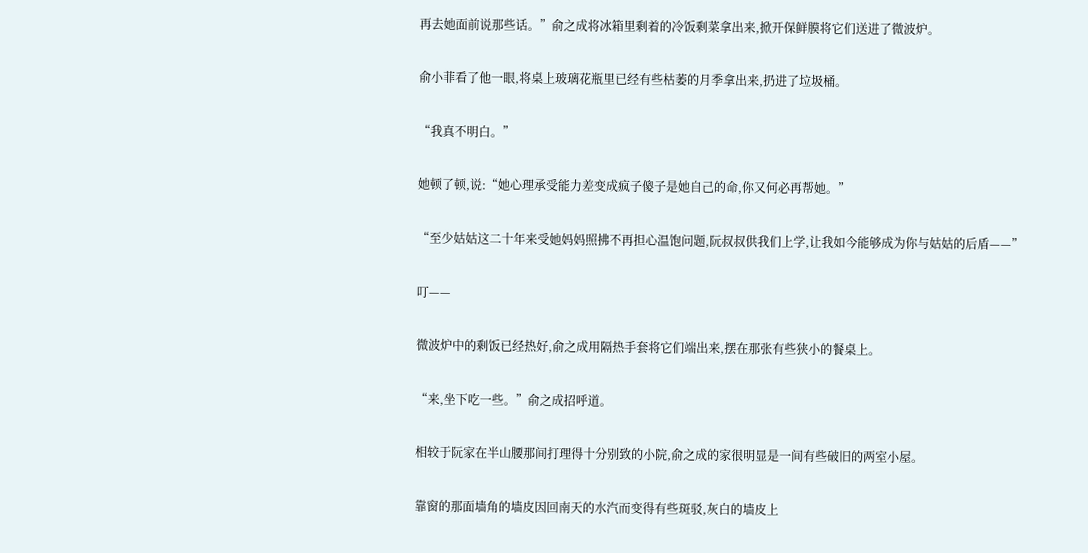再去她面前说那些话。”俞之成将冰箱里剩着的冷饭剩菜拿出来,掀开保鲜膜将它们送进了微波炉。

俞小菲看了他一眼,将桌上玻璃花瓶里已经有些枯萎的月季拿出来,扔进了垃圾桶。

“我真不明白。”

她顿了顿,说:“她心理承受能力差变成疯子傻子是她自己的命,你又何必再帮她。”

“至少姑姑这二十年来受她妈妈照拂不再担心温饱问题,阮叔叔供我们上学,让我如今能够成为你与姑姑的后盾——”

叮——

微波炉中的剩饭已经热好,俞之成用隔热手套将它们端出来,摆在那张有些狭小的餐桌上。

“来,坐下吃一些。”俞之成招呼道。

相较于阮家在半山腰那间打理得十分别致的小院,俞之成的家很明显是一间有些破旧的两室小屋。

靠窗的那面墙角的墙皮因回南天的水汽而变得有些斑驳,灰白的墙皮上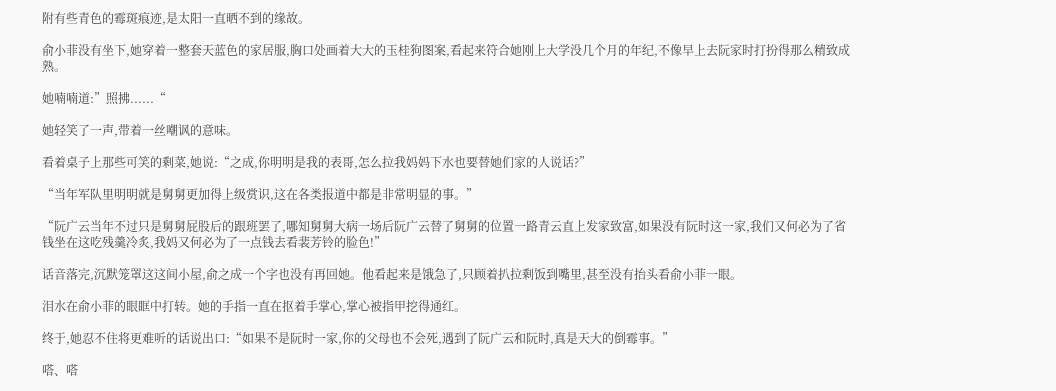附有些青色的霉斑痕迹,是太阳一直晒不到的缘故。

俞小菲没有坐下,她穿着一整套天蓝色的家居服,胸口处画着大大的玉桂狗图案,看起来符合她刚上大学没几个月的年纪,不像早上去阮家时打扮得那么精致成熟。

她喃喃道:”照拂......“

她轻笑了一声,带着一丝嘲讽的意味。

看着桌子上那些可笑的剩菜,她说:“之成,你明明是我的表哥,怎么拉我妈妈下水也要替她们家的人说话?”

“当年军队里明明就是舅舅更加得上级赏识,这在各类报道中都是非常明显的事。”

“阮广云当年不过只是舅舅屁股后的跟班罢了,哪知舅舅大病一场后阮广云替了舅舅的位置一路青云直上发家致富,如果没有阮时这一家,我们又何必为了省钱坐在这吃残羹冷炙,我妈又何必为了一点钱去看裴芳铃的脸色!”

话音落完,沉默笼罩这这间小屋,俞之成一个字也没有再回她。他看起来是饿急了,只顾着扒拉剩饭到嘴里,甚至没有抬头看俞小菲一眼。

泪水在俞小菲的眼眶中打转。她的手指一直在抠着手掌心,掌心被指甲挖得通红。

终于,她忍不住将更难听的话说出口:“如果不是阮时一家,你的父母也不会死,遇到了阮广云和阮时,真是天大的倒霉事。”

嗒、嗒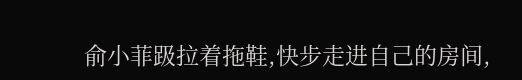俞小菲趿拉着拖鞋,快步走进自己的房间,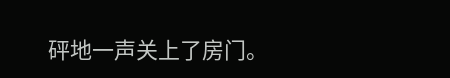砰地一声关上了房门。